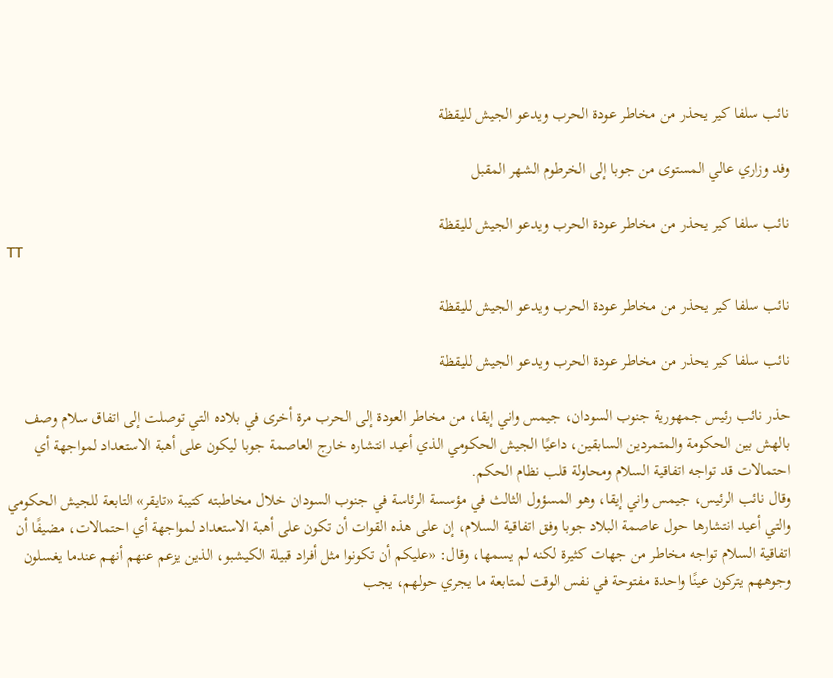نائب سلفا كير يحذر من مخاطر عودة الحرب ويدعو الجيش لليقظة

وفد وزاري عالي المستوى من جوبا إلى الخرطوم الشهر المقبل

نائب سلفا كير يحذر من مخاطر عودة الحرب ويدعو الجيش لليقظة
TT

نائب سلفا كير يحذر من مخاطر عودة الحرب ويدعو الجيش لليقظة

نائب سلفا كير يحذر من مخاطر عودة الحرب ويدعو الجيش لليقظة

حذر نائب رئيس جمهورية جنوب السودان، جيمس واني إيقا، من مخاطر العودة إلى الحرب مرة أخرى في بلاده التي توصلت إلى اتفاق سلام وصف بالهش بين الحكومة والمتمردين السابقين، داعيًا الجيش الحكومي الذي أعيد انتشاره خارج العاصمة جوبا ليكون على أهبة الاستعداد لمواجهة أي احتمالات قد تواجه اتفاقية السلام ومحاولة قلب نظام الحكم.
وقال نائب الرئيس، جيمس واني إيقا، وهو المسؤول الثالث في مؤسسة الرئاسة في جنوب السودان خلال مخاطبته كتيبة «تايقر» التابعة للجيش الحكومي والتي أعيد انتشارها حول عاصمة البلاد جوبا وفق اتفاقية السلام، إن على هذه القوات أن تكون على أهبة الاستعداد لمواجهة أي احتمالات، مضيفًا أن اتفاقية السلام تواجه مخاطر من جهات كثيرة لكنه لم يسمها، وقال: «عليكم أن تكونوا مثل أفراد قبيلة الكيشبو، الذين يزعم عنهم أنهم عندما يغسلون وجوههم يتركون عينًا واحدة مفتوحة في نفس الوقت لمتابعة ما يجري حولهم، يجب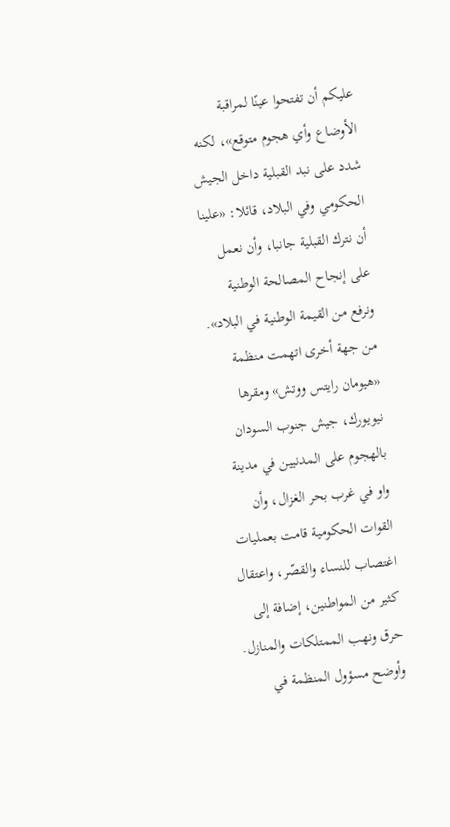عليكم أن تفتحوا عينًا لمراقبة الأوضاع وأي هجوم متوقع»، لكنه شدد على نبد القبلية داخل الجيش الحكومي وفي البلاد، قائلا: «علينا أن نترك القبلية جانبا، وأن نعمل على إنجاح المصالحة الوطنية ونرفع من القيمة الوطنية في البلاد».
من جهة أخرى اتهمت منظمة «هيومان رايتس ووتش» ومقرها نيويورك، جيش جنوب السودان بالهجوم على المدنيين في مدينة واو في غرب بحر الغزال، وأن القوات الحكومية قامت بعمليات اغتصاب للنساء والقصّر، واعتقال كثير من المواطنين، إضافة إلى حرق ونهب الممتلكات والمنازل. وأوضح مسؤول المنظمة في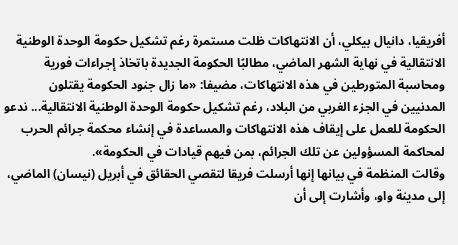أفريقيا، دانيال بيكلي، أن الانتهاكات ظلت مستمرة رغم تشكيل حكومة الوحدة الوطنية الانتقالية في نهاية الشهر الماضي، مطالبًا الحكومة الجديدة باتخاذ إجراءات فورية ومحاسبة المتورطين في هذه الانتهاكات، مضيفا: «ما زال جنود الحكومة يقتلون المدنيين في الجزء الغربي من البلاد، رغم تشكيل حكومة الوحدة الوطنية الانتقالية... ندعو الحكومة للعمل على إيقاف هذه الانتهاكات والمساعدة في إنشاء محكمة جرائم الحرب لمحاكمة المسؤولين عن تلك الجرائم، بمن فيهم قيادات في الحكومة».
وقالت المنظمة في بيانها إنها أرسلت فريقا لتقصي الحقائق في أبريل (نيسان) الماضي، إلى مدينة واو، وأشارت إلى أن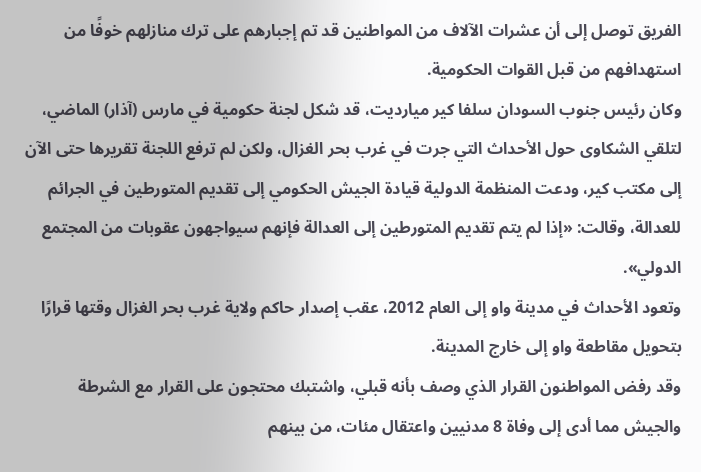الفريق توصل إلى أن عشرات الآلاف من المواطنين قد تم إجبارهم على ترك منازلهم خوفًا من استهدافهم من قبل القوات الحكومية.
وكان رئيس جنوب السودان سلفا كير ميارديت، قد شكل لجنة حكومية في مارس (آذار) الماضي، لتلقي الشكاوى حول الأحداث التي جرت في غرب بحر الغزال، ولكن لم ترفع اللجنة تقريرها حتى الآن إلى مكتب كير، ودعت المنظمة الدولية قيادة الجيش الحكومي إلى تقديم المتورطين في الجرائم للعدالة، وقالت: «إذا لم يتم تقديم المتورطين إلى العدالة فإنهم سيواجهون عقوبات من المجتمع الدولي».
وتعود الأحداث في مدينة واو إلى العام 2012، عقب إصدار حاكم ولاية غرب بحر الغزال وقتها قرارًا بتحويل مقاطعة واو إلى خارج المدينة.
وقد رفض المواطنون القرار الذي وصف بأنه قبلي، واشتبك محتجون على القرار مع الشرطة والجيش مما أدى إلى وفاة 8 مدنيين واعتقال مئات، من بينهم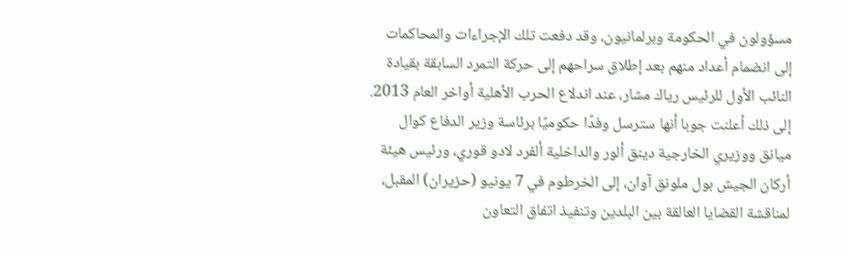مسؤولون في الحكومة وبرلمانيون، وقد دفعت تلك الإجراءات والمحاكمات إلى انضمام أعداد منهم بعد إطلاق سراحهم إلى حركة التمرد السابقة بقيادة النائب الأول للرئيس رياك مشار، عند اندلاع الحرب الأهلية أواخر العام 2013.
إلى ذلك أعلنت جوبا أنها سترسل وفدًا حكوميًا برئاسة وزير الدفاع كوال ميانق ووزيري الخارجية دينق ألور والداخلية ألفرد لادو قوري، ورئيس هيئة أركان الجيش بول ملونق آوان، إلى الخرطوم في 7 يونيو (حزيران) المقبل، لمناقشة القضايا العالقة بين البلدين وتنفيذ اتفاق التعاون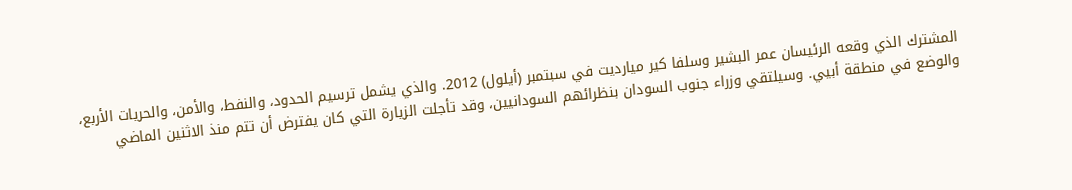المشترك الذي وقعه الرئيسان عمر البشير وسلفا كير ميارديت في سبتمبر (أيلول) 2012. والذي يشمل ترسيم الحدود، والنفط، والأمن، والحريات الأربع، والوضع في منطقة أبيي. وسيلتقي وزراء جنوب السودان بنظرائهم السودانيين، وقد تأجلت الزيارة التي كان يفترض أن تتم منذ الاثنين الماضي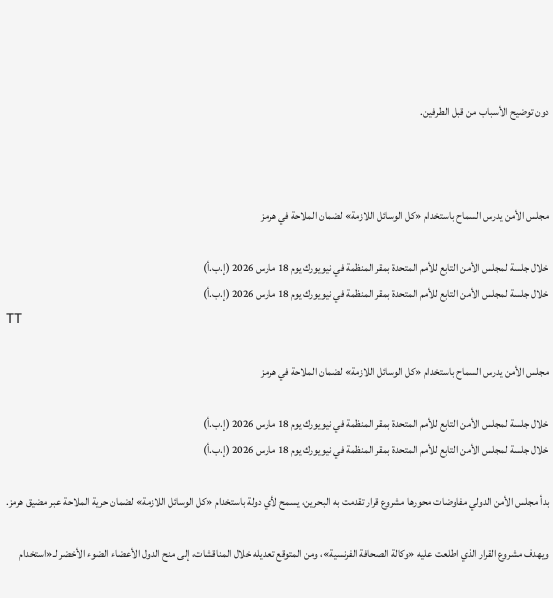دون توضيح الأسباب من قبل الطرفين.



مجلس الأمن يدرس السماح باستخدام «كل الوسائل اللازمة» لضمان الملاحة في هرمز

خلال جلسة لمجلس الأمن التابع للأمم المتحدة بمقر المنظمة في نيويورك يوم 18 مارس 2026 (إ.ب.أ)
خلال جلسة لمجلس الأمن التابع للأمم المتحدة بمقر المنظمة في نيويورك يوم 18 مارس 2026 (إ.ب.أ)
TT

مجلس الأمن يدرس السماح باستخدام «كل الوسائل اللازمة» لضمان الملاحة في هرمز

خلال جلسة لمجلس الأمن التابع للأمم المتحدة بمقر المنظمة في نيويورك يوم 18 مارس 2026 (إ.ب.أ)
خلال جلسة لمجلس الأمن التابع للأمم المتحدة بمقر المنظمة في نيويورك يوم 18 مارس 2026 (إ.ب.أ)

بدأ مجلس الأمن الدولي مفاوضات محورها مشروع قرار تقدمت به البحرين، يسمح لأي دولة باستخدام «كل الوسائل اللازمة» لضمان حرية الملاحة عبر مضيق هرمز.

ويهدف مشروع القرار الذي اطلعت عليه «وكالة الصحافة الفرنسية»، ومن المتوقع تعديله خلال المناقشات، إلى منح الدول الأعضاء الضوء الأخضر لـ«استخدام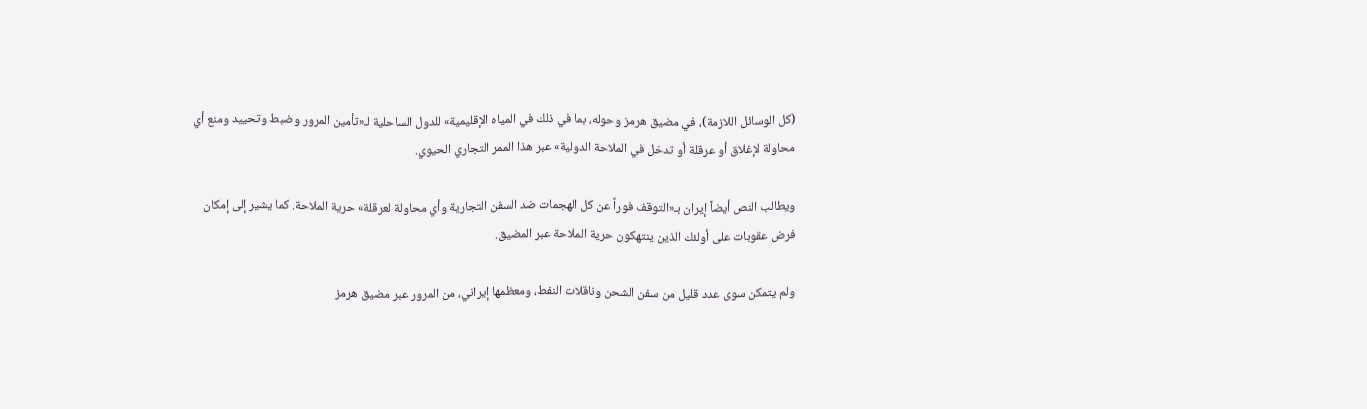(كل الوسائل اللازمة)، في مضيق هرمز وحوله، بما في ذلك في المياه الإقليمية» للدول الساحلية لـ«تأمين المرور وضبط وتحييد ومنع أي محاولة لإغلاق أو عرقلة أو تدخل في الملاحة الدولية» عبر هذا الممر التجاري الحيوي.

ويطالب النص أيضاً إيران بـ«التوقف فوراً عن كل الهجمات ضد السفن التجارية وأي محاولة لعرقلة» حرية الملاحة. كما يشير إلى إمكان فرض عقوبات على أولئك الذين ينتهكون حرية الملاحة عبر المضيق.

ولم يتمكن سوى عدد قليل من سفن الشحن وناقلات النفط، ومعظمها إيراني، من المرور عبر مضيق هرمز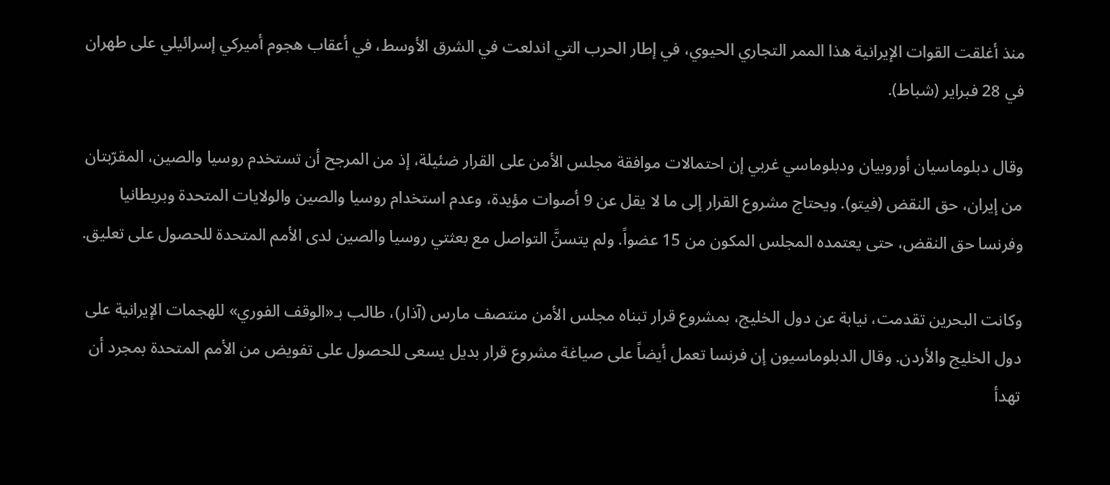منذ أغلقت القوات الإيرانية هذا الممر التجاري الحيوي، في إطار الحرب التي اندلعت في الشرق الأوسط، في أعقاب هجوم أميركي إسرائيلي على طهران في 28 فبراير (شباط).

وقال دبلوماسيان أوروبيان ودبلوماسي غربي إن احتمالات موافقة مجلس الأمن على القرار ضئيلة، إذ من المرجح أن تستخدم روسيا ‌والصين، المقرّبتان من إيران، حق النقض (فيتو). ويحتاج مشروع القرار إلى ما لا يقل عن 9 أصوات مؤيدة، وعدم استخدام روسيا والصين والولايات المتحدة وبريطانيا وفرنسا حق النقض، حتى يعتمده المجلس المكون من 15 عضواً. ولم يتسنَّ التواصل مع بعثتي روسيا والصين لدى الأمم المتحدة للحصول على تعليق.

وكانت البحرين تقدمت، نيابة عن دول الخليج، بمشروع قرار تبناه مجلس الأمن منتصف مارس (آذار)، طالب بـ«الوقف الفوري» للهجمات الإيرانية على دول الخليج والأردن. وقال الدبلوماسيون إن فرنسا تعمل أيضاً على صياغة مشروع قرار بديل يسعى للحصول على تفويض من الأمم المتحدة بمجرد أن تهدأ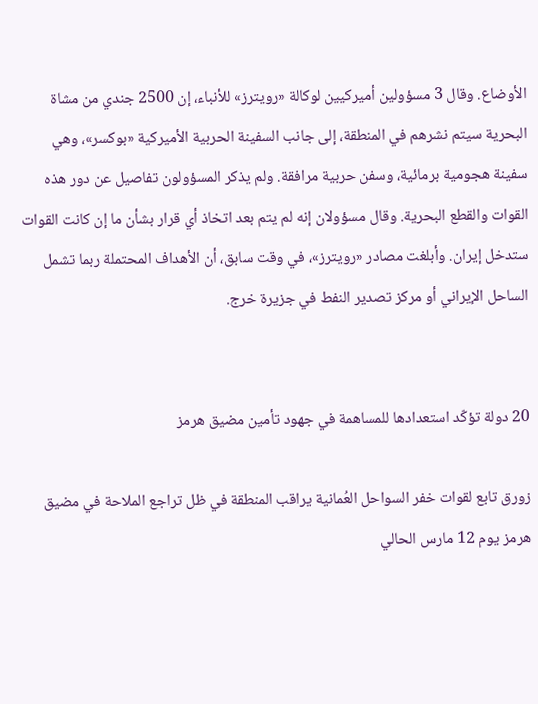الأوضاع. وقال 3 مسؤولين أميركيين لوكالة «رويترز» للأنباء، إن 2500 جندي من مشاة البحرية سيتم نشرهم في المنطقة، إلى جانب السفينة الحربية الأميركية «بوكسر»، وهي سفينة هجومية برمائية، وسفن حربية مرافقة. ولم يذكر المسؤولون تفاصيل عن دور هذه القوات والقطع البحرية. وقال مسؤولان إنه لم يتم بعد اتخاذ أي قرار بشأن ما إن كانت القوات ستدخل إيران. وأبلغت مصادر «رويترز»، في وقت سابق، أن الأهداف المحتملة ربما تشمل الساحل الإيراني أو مركز تصدير النفط في جزيرة خرج.


20 دولة تؤكّد استعدادها للمساهمة في جهود تأمين مضيق هرمز

زورق تابع لقوات خفر السواحل العُمانية يراقب المنطقة في ظل تراجع الملاحة في مضيق هرمز يوم 12 مارس الحالي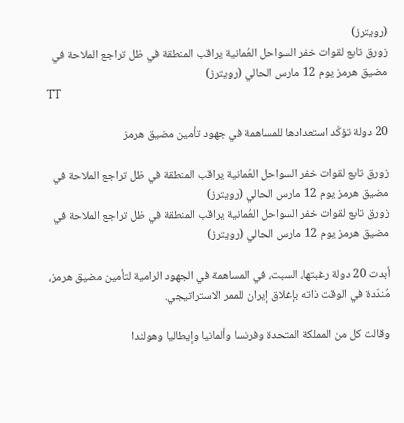(رويترز)
زورق تابع لقوات خفر السواحل العُمانية يراقب المنطقة في ظل تراجع الملاحة في مضيق هرمز يوم 12 مارس الحالي (رويترز)
TT

20 دولة تؤكّد استعدادها للمساهمة في جهود تأمين مضيق هرمز

زورق تابع لقوات خفر السواحل العُمانية يراقب المنطقة في ظل تراجع الملاحة في مضيق هرمز يوم 12 مارس الحالي (رويترز)
زورق تابع لقوات خفر السواحل العُمانية يراقب المنطقة في ظل تراجع الملاحة في مضيق هرمز يوم 12 مارس الحالي (رويترز)

أبدت 20 دولة رغبتها، السبت، في المساهمة في الجهود الرامية لتأمين مضيق هرمز، مُندّدة في الوقت ذاته بإغلاق إيران للممر الاستراتيجي.

وقالت كل من المملكة المتحدة وفرنسا وألمانيا وإيطاليا وهولندا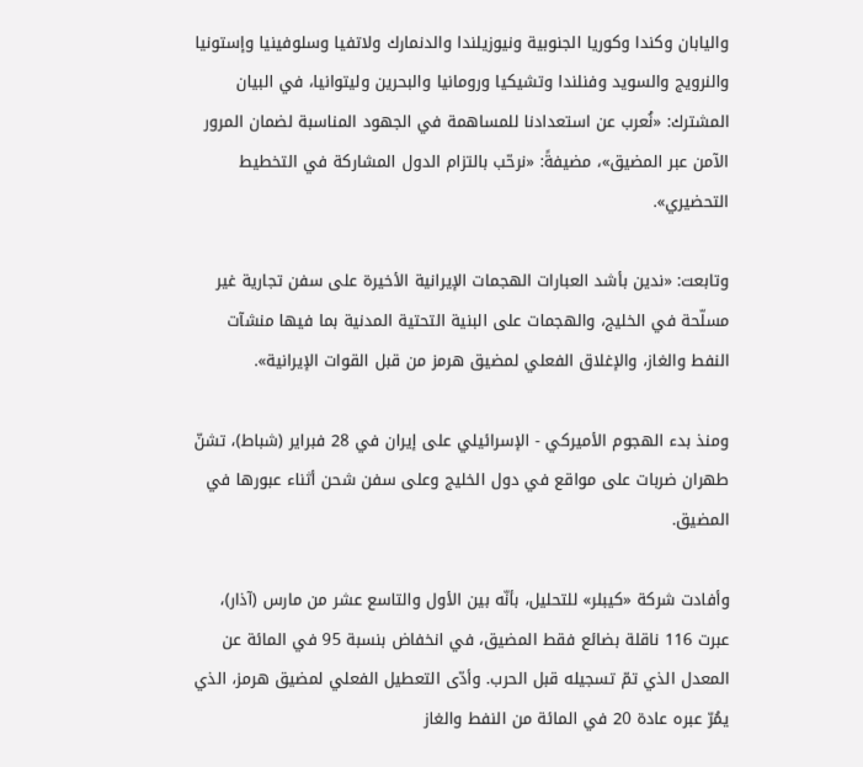واليابان وكندا وكوريا الجنوبية ونيوزيلندا والدنمارك ولاتفيا وسلوفينيا وإستونيا والنرويج والسويد وفنلندا وتشيكيا ورومانيا والبحرين وليتوانيا، في البيان المشترك: «نُعرب عن استعدادنا للمساهمة في الجهود المناسبة لضمان المرور الآمن عبر المضيق»، مضيفةً: «نرحّب بالتزام الدول المشاركة في التخطيط التحضيري».

وتابعت: «ندين بأشد العبارات الهجمات الإيرانية الأخيرة على سفن تجارية غير مسلّحة في الخليج، والهجمات على البنية التحتية المدنية بما فيها منشآت النفط والغاز، والإغلاق الفعلي لمضيق هرمز من قبل القوات الإيرانية».

ومنذ بدء الهجوم الأميركي - الإسرائيلي على إيران في 28 فبراير (شباط)، تشنّ طهران ضربات على مواقع في دول الخليج وعلى سفن شحن أثناء عبورها في المضيق.

وأفادت شركة «كيبلر» للتحليل، بأنّه بين الأول والتاسع عشر من مارس (آذار)، عبرت 116 ناقلة بضائع فقط المضيق، في انخفاض بنسبة 95 في المائة عن المعدل الذي تمّ تسجيله قبل الحرب. وأدّى التعطيل الفعلي لمضيق هرمز، الذي يمُرّ عبره عادة 20 في المائة من النفط والغاز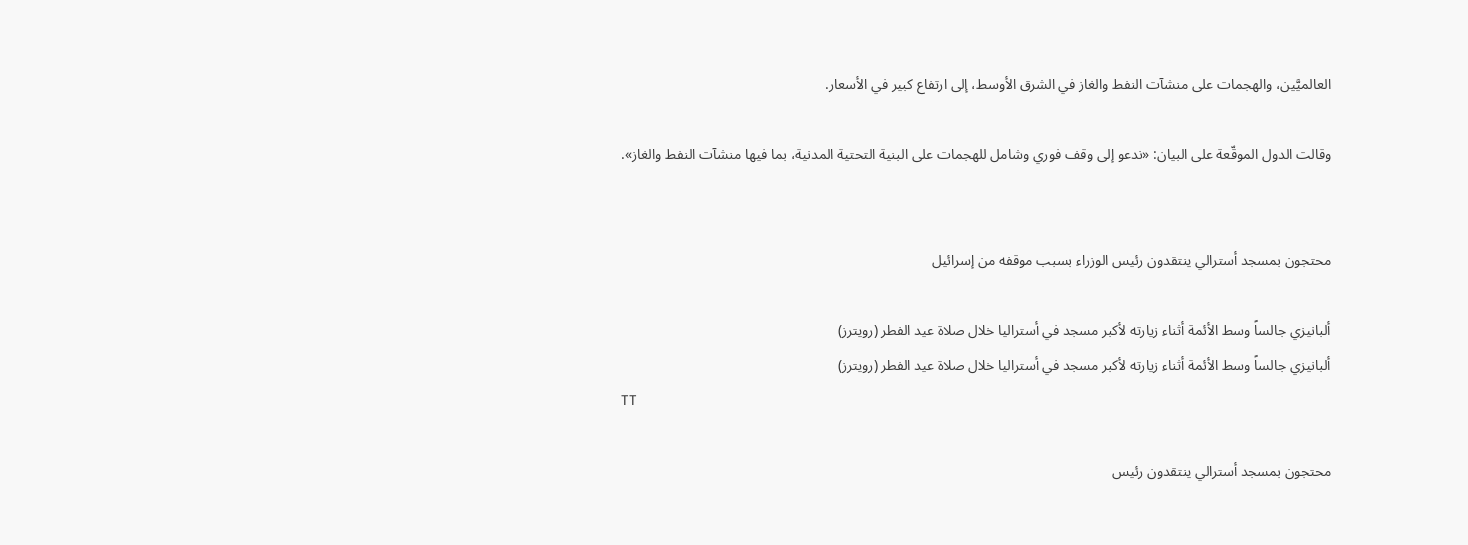العالميَّين، والهجمات على منشآت النفط والغاز في الشرق الأوسط، إلى ارتفاع كبير في الأسعار.

وقالت الدول الموقّعة على البيان: «ندعو إلى وقف فوري وشامل للهجمات على البنية التحتية المدنية، بما فيها منشآت النفط والغاز».


محتجون بمسجد أسترالي ينتقدون رئيس الوزراء بسبب موقفه من إسرائيل

ألبانيزي جالساً وسط الأئمة أثناء زيارته لأكبر مسجد في أستراليا خلال صلاة عيد الفطر (رويترز)
ألبانيزي جالساً وسط الأئمة أثناء زيارته لأكبر مسجد في أستراليا خلال صلاة عيد الفطر (رويترز)
TT

محتجون بمسجد أسترالي ينتقدون رئيس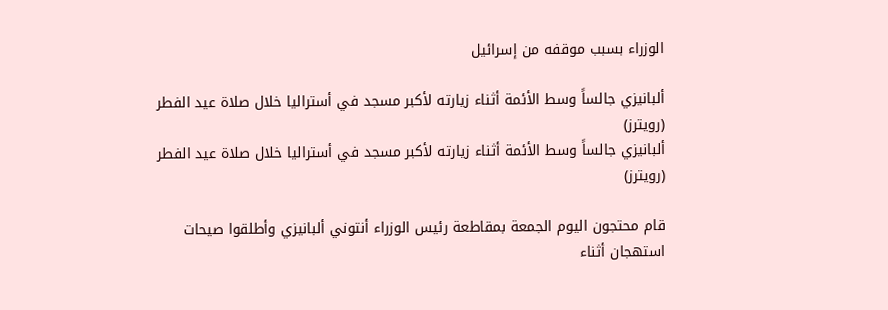الوزراء بسبب موقفه من إسرائيل

ألبانيزي جالساً وسط الأئمة أثناء زيارته لأكبر مسجد في أستراليا خلال صلاة عيد الفطر (رويترز)
ألبانيزي جالساً وسط الأئمة أثناء زيارته لأكبر مسجد في أستراليا خلال صلاة عيد الفطر (رويترز)

قام محتجون اليوم الجمعة بمقاطعة رئيس الوزراء أنتوني ألبانيزي وأطلقوا صيحات استهجان أثناء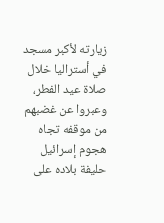زيارته لأكبر مسجد في أستراليا خلال صلاة عيد الفطر، وعبروا عن غضبهم من موقفه تجاه هجوم إسرائيل حليفة بلاده على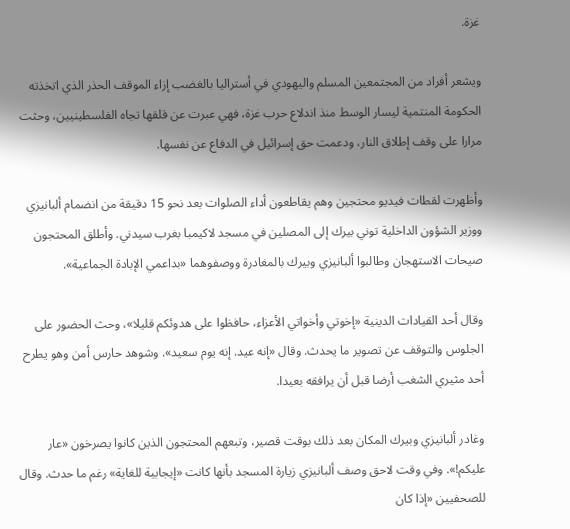غزة.

ويشعر أفراد من المجتمعين المسلم واليهودي في أستراليا بالغضب إزاء الموقف الحذر الذي اتخذته الحكومة المنتمية ليسار الوسط منذ اندلاع حرب غزة، فهي عبرت عن قلقها تجاه الفلسطينيين، وحثت مرارا على وقف إطلاق النار، ودعمت حق إسرائيل في الدفاع عن نفسها.

وأظهرت لقطات فيديو محتجين وهم يقاطعون أداء الصلوات بعد نحو 15 دقيقة من انضمام ألبانيزي ووزير الشؤون الداخلية توني بيرك إلى المصلين في مسجد لاكيمبا بغرب سيدني. وأطلق المحتجون صيحات الاستهجان وطالبوا ألبانيزي وبيرك بالمغادرة ووصفوهما «بداعمي الإبادة الجماعية».

وقال أحد القيادات الدينية «إخوتي وأخواتي الأعزاء، حافظوا على هدوئكم قليلا»، وحث الحضور على الجلوس والتوقف عن تصوير ما يحدث. وقال «إنه عيد. إنه يوم سعيد». وشوهد حارس أمن وهو يطرح أحد مثيري الشغب أرضا قبل أن يرافقه بعيدا.

وغادر ألبانيزي وبيرك المكان بعد ذلك بوقت قصير، وتبعهم المحتجون الذين كانوا يصرخون «عار عليكم!». وفي وقت لاحق وصف ألبانيزي زيارة المسجد بأنها كانت «إيجابية للغاية» رغم ما حدث. وقال للصحفيين «إذا كان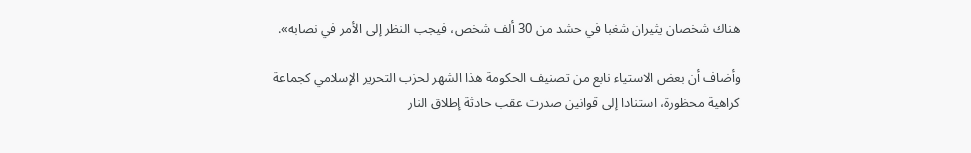هناك شخصان يثيران شغبا في حشد من 30 ألف شخص، فيجب النظر إلى الأمر في نصابه».

وأضاف أن بعض الاستياء نابع من تصنيف الحكومة هذا الشهر لحزب التحرير الإسلامي كجماعة كراهية محظورة، استنادا إلى قوانين صدرت عقب حادثة إطلاق النار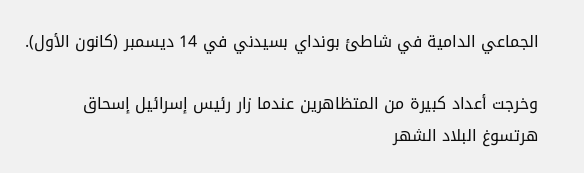الجماعي الدامية في شاطئ بونداي بسيدني في 14 ديسمبر (كانون الأول).

وخرجت أعداد كبيرة من المتظاهرين عندما زار رئيس إسرائيل إسحاق هرتسوغ البلاد الشهر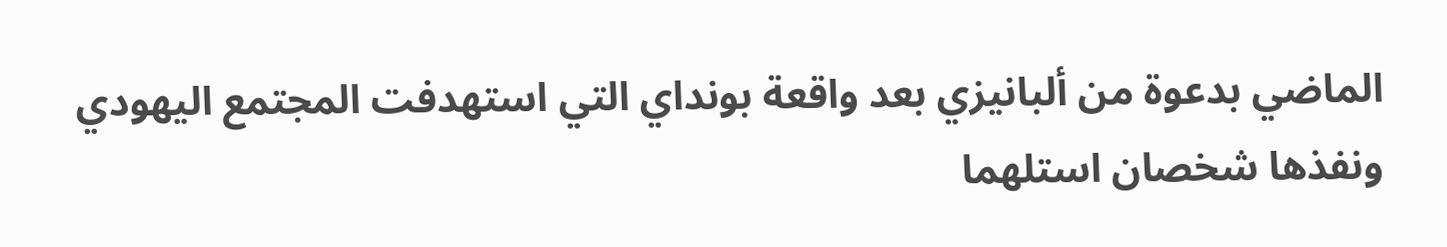الماضي بدعوة من ألبانيزي بعد واقعة بونداي التي استهدفت المجتمع اليهودي ونفذها شخصان استلهما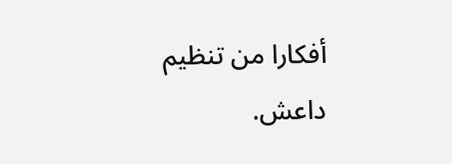أفكارا من تنظيم داعش.